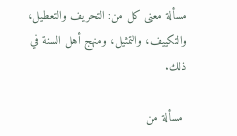مسألة معنى كل من: التحريف والتعطيل، والتكييف، والتمثيل، ومنهج أهل السنة في ذلك.

 مسألة من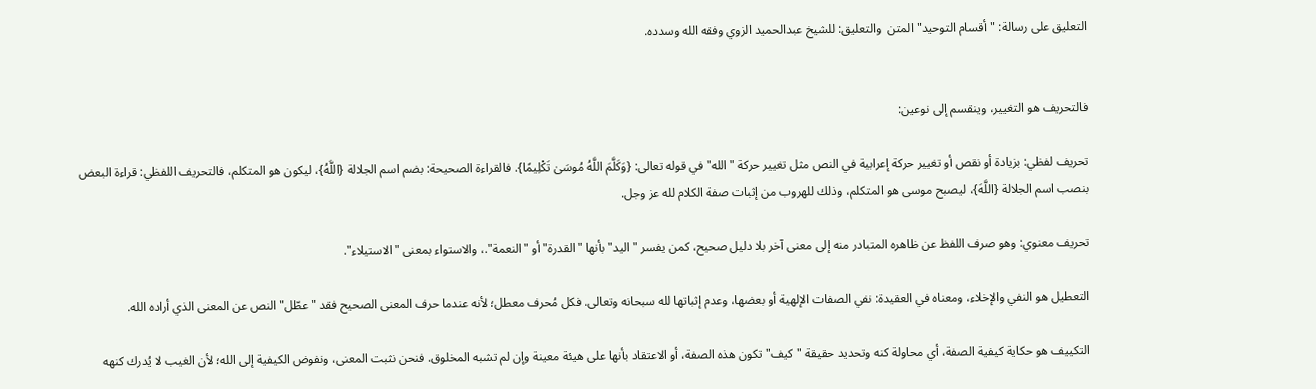التعليق على رسالة: "أقسام التوحيد" المتن  والتعليق: للشيخ عبدالحميد الزوي وفقه الله وسدده.


فالتحريف هو التغيير، وينقسم إلى نوعين:

تحريف لفظي: بزيادة أو نقص أو تغيير حركة إعرابية في النص مثل تغيير حركة "الله" في قوله تعالى: {وَكَلَّمَ اللَّهُ مُوسَىٰ تَكْلِيمًا}. فالقراءة الصحيحة: بضم اسم الجلالة {اللَّهُ}، ليكون هو المتكلم، فالتحريف اللفظي: قراءة البعض بنصب اسم الجلالة {اللَّهَ}، ليصبح موسى هو المتكلم، وذلك للهروب من إثبات صفة الكلام لله عز وجل.

تحريف معنوي: وهو صرف اللفظ عن ظاهره المتبادر منه إلى معنى آخر بلا دليل صحيح، كمن يفسر "اليد" بأنها "القدرة" أو "النعمة".، والاستواء بمعنى "الاستيلاء".

التعطيل هو النفي والإخلاء، ومعناه في العقيدة: نفي الصفات الإلهية أو بعضها، وعدم إثباتها لله سبحانه وتعالى. فكل مُحرف معطل؛ لأنه عندما حرف المعنى الصحيح فقد "عطّل" النص عن المعنى الذي أراده الله.

التكييف هو حكاية كيفية الصفة، أي محاولة كنه وتحديد حقيقة "كيف" تكون هذه الصفة، أو الاعتقاد بأنها على هيئة معينة وإن لم تشبه المخلوق. فنحن نثبت المعنى، ونفوض الكيفية إلى الله؛ لأن الغيب لا يُدرك كنهه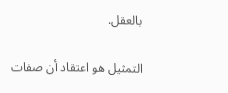بالعقل.

التمثيل هو اعتقاد أن صفات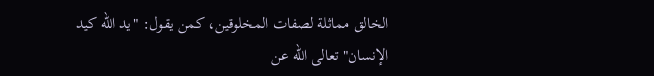الخالق مماثلة لصفات المخلوقين، كمن يقول: "يد الله كيد الإنسان" تعالى الله عن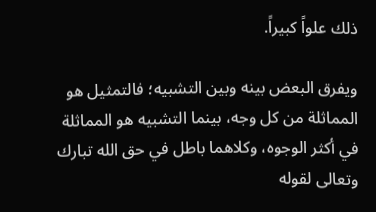ذلك علواً كبيراً.

ويفرق البعض بينه وبين التشبيه؛ فالتمثيل هو المماثلة من كل وجه، بينما التشبيه هو المماثلة في أكثر الوجوه، وكلاهما باطل في حق الله تبارك وتعالى لقوله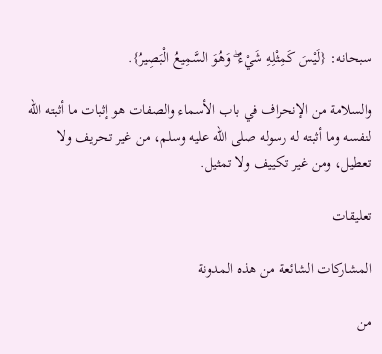سبحانه: {لَيْسَ كَمِثْلِهِ شَيْءٌ ۖ وَهُوَ السَّمِيعُ الْبَصِيرُ}.

والسلامة من الإنحراف في باب الأسماء والصفات هو إثبات ما أثبته الله لنفسه وما أثبته له رسوله صلى الله عليه وسلم، من غير تحريف ولا تعطيل، ومن غير تكييف ولا تمثيل.

تعليقات

المشاركات الشائعة من هذه المدونة

من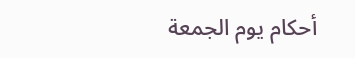أحكام يوم الجمعة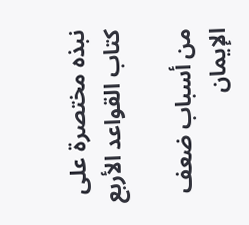نبذه مختصرة على كتاب القواعد الأربع

من أسباب ضعف الإيمان